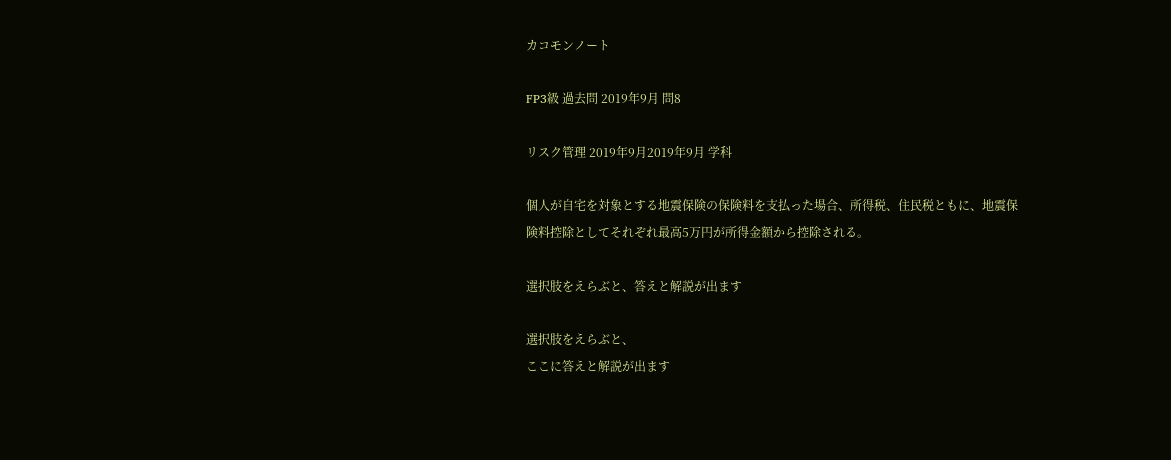カコモンノート

FP3級 過去問 2019年9月 問8

リスク管理 2019年9月2019年9月 学科

個人が自宅を対象とする地震保険の保険料を支払った場合、所得税、住民税ともに、地震保険料控除としてそれぞれ最高5万円が所得金額から控除される。

選択肢をえらぶと、答えと解説が出ます

選択肢をえらぶと、
ここに答えと解説が出ます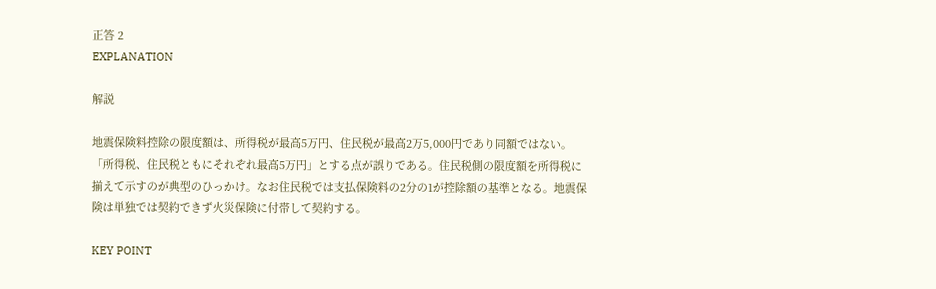正答 2
EXPLANATION

解説

地震保険料控除の限度額は、所得税が最高5万円、住民税が最高2万5,000円であり同額ではない。「所得税、住民税ともにそれぞれ最高5万円」とする点が誤りである。住民税側の限度額を所得税に揃えて示すのが典型のひっかけ。なお住民税では支払保険料の2分の1が控除額の基準となる。地震保険は単独では契約できず火災保険に付帯して契約する。

KEY POINT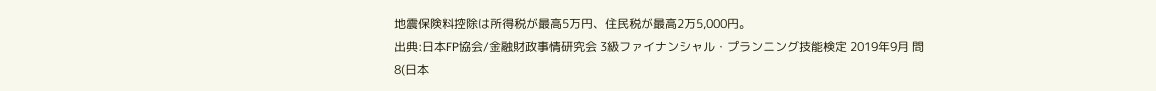地震保険料控除は所得税が最高5万円、住民税が最高2万5,000円。
出典:日本FP協会/金融財政事情研究会 3級ファイナンシャル・プランニング技能検定 2019年9月 問8(日本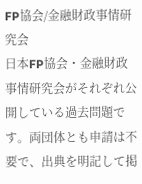FP協会/金融財政事情研究会
日本FP協会・金融財政事情研究会がそれぞれ公開している過去問題です。両団体とも申請は不要で、出典を明記して掲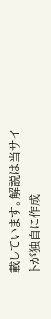載しています。解説は当サイトが独自に作成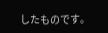したものです。